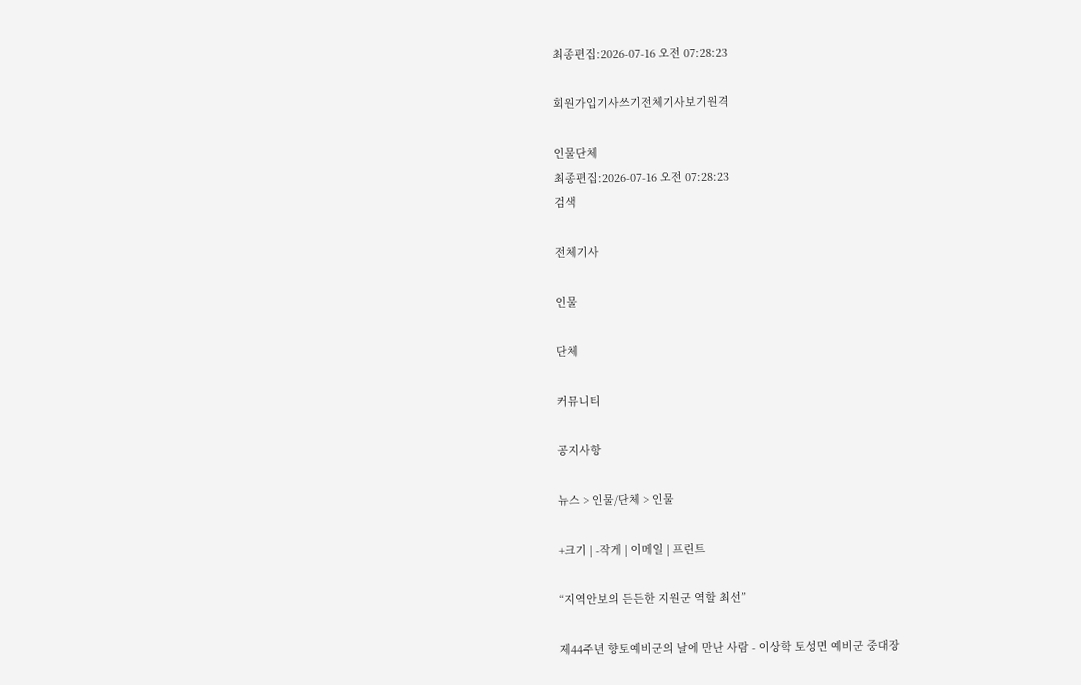최종편집:2026-07-16 오전 07:28:23

회원가입기사쓰기전체기사보기원격

인물단체
최종편집:2026-07-16 오전 07:28:23
검색

전체기사

인물

단체

커뮤니티

공지사항

뉴스 > 인물/단체 > 인물

+크기 | -작게 | 이메일 | 프린트

“지역안보의 든든한 지원군 역할 최선”

제44주년 향토예비군의 날에 만난 사람 - 이상학 토성면 예비군 중대장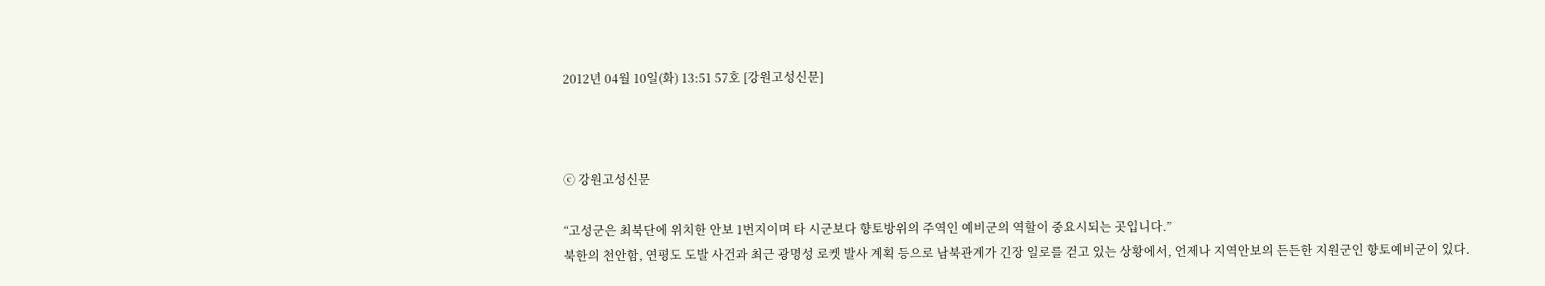2012년 04월 10일(화) 13:51 57호 [강원고성신문]



ⓒ 강원고성신문

“고성군은 최북단에 위치한 안보 1번지이며 타 시군보다 향토방위의 주역인 예비군의 역할이 중요시되는 곳입니다.”
북한의 천안함, 연평도 도발 사건과 최근 광명성 로켓 발사 계획 등으로 남북관계가 긴장 일로를 걷고 있는 상황에서, 언제나 지역안보의 든든한 지원군인 향토예비군이 있다.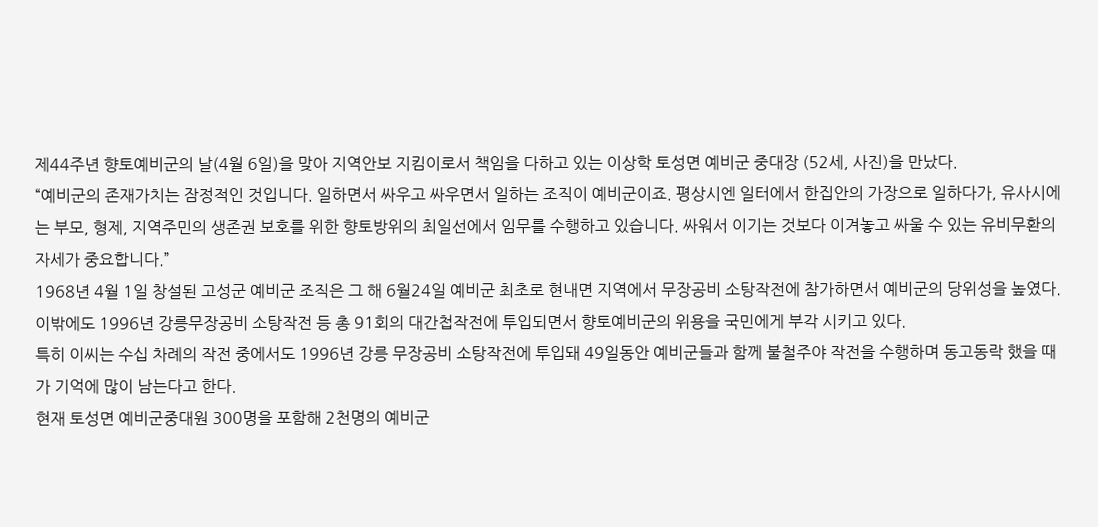제44주년 향토예비군의 날(4월 6일)을 맞아 지역안보 지킴이로서 책임을 다하고 있는 이상학 토성면 예비군 중대장 (52세, 사진)을 만났다.
“예비군의 존재가치는 잠정적인 것입니다. 일하면서 싸우고 싸우면서 일하는 조직이 예비군이죠. 평상시엔 일터에서 한집안의 가장으로 일하다가, 유사시에는 부모, 형제, 지역주민의 생존권 보호를 위한 향토방위의 최일선에서 임무를 수행하고 있습니다. 싸워서 이기는 것보다 이겨놓고 싸울 수 있는 유비무환의 자세가 중요합니다.”
1968년 4월 1일 창설된 고성군 예비군 조직은 그 해 6월24일 예비군 최초로 현내면 지역에서 무장공비 소탕작전에 참가하면서 예비군의 당위성을 높였다.
이밖에도 1996년 강릉무장공비 소탕작전 등 총 91회의 대간첩작전에 투입되면서 향토예비군의 위용을 국민에게 부각 시키고 있다.
특히 이씨는 수십 차례의 작전 중에서도 1996년 강릉 무장공비 소탕작전에 투입돼 49일동안 예비군들과 함께 불철주야 작전을 수행하며 동고동락 했을 때가 기억에 많이 남는다고 한다.
현재 토성면 예비군중대원 300명을 포함해 2천명의 예비군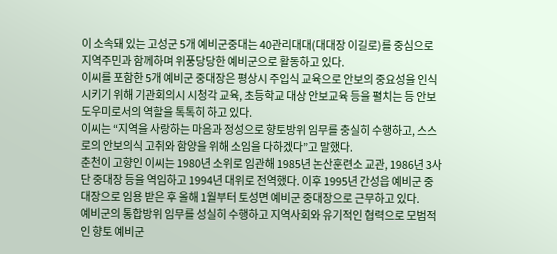이 소속돼 있는 고성군 5개 예비군중대는 40관리대대(대대장 이길로)를 중심으로 지역주민과 함께하며 위풍당당한 예비군으로 활동하고 있다.
이씨를 포함한 5개 예비군 중대장은 평상시 주입식 교육으로 안보의 중요성을 인식시키기 위해 기관회의시 시청각 교육, 초등학교 대상 안보교육 등을 펼치는 등 안보도우미로서의 역할을 톡톡히 하고 있다.
이씨는 “지역을 사랑하는 마음과 정성으로 향토방위 임무를 충실히 수행하고, 스스로의 안보의식 고취와 함양을 위해 소임을 다하겠다”고 말했다.
춘천이 고향인 이씨는 1980년 소위로 임관해 1985년 논산훈련소 교관, 1986년 3사단 중대장 등을 역임하고 1994년 대위로 전역했다. 이후 1995년 간성읍 예비군 중대장으로 임용 받은 후 올해 1월부터 토성면 예비군 중대장으로 근무하고 있다.
예비군의 통합방위 임무를 성실히 수행하고 지역사회와 유기적인 협력으로 모범적인 향토 예비군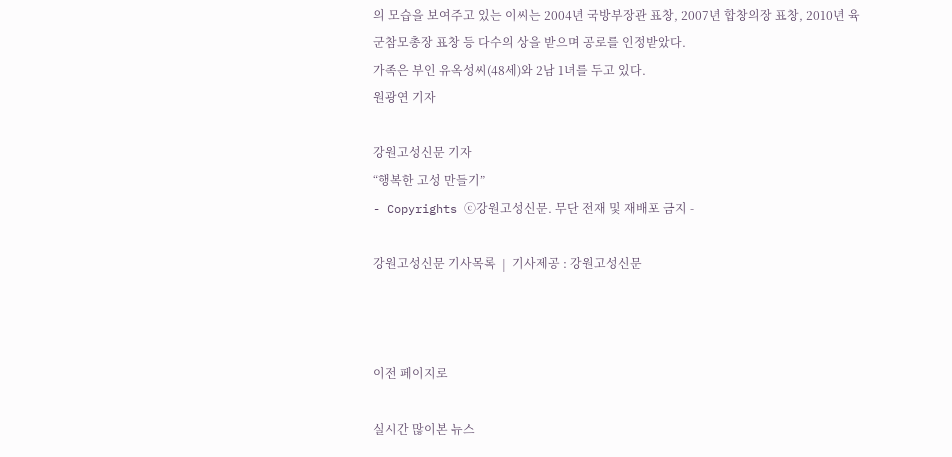의 모습을 보여주고 있는 이씨는 2004년 국방부장관 표창, 2007년 합창의장 표창, 2010년 육군참모총장 표창 등 다수의 상을 받으며 공로를 인정받았다.
가족은 부인 유옥성씨(48세)와 2남 1녀를 두고 있다.
원광연 기자

강원고성신문 기자
“행복한 고성 만들기”
- Copyrights ⓒ강원고성신문. 무단 전재 및 재배포 금지 -

강원고성신문 기사목록  |  기사제공 : 강원고성신문



이전 페이지로

실시간 많이본 뉴스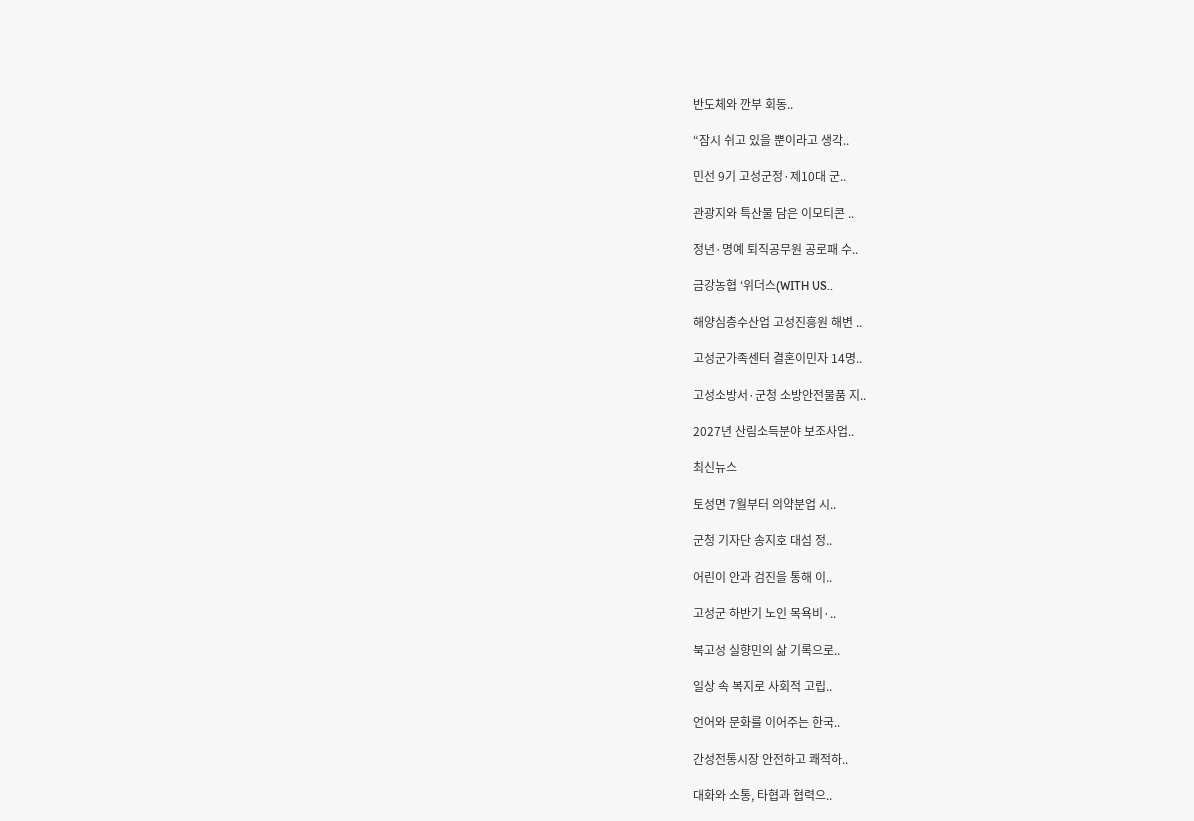반도체와 깐부 회동..

“잠시 쉬고 있을 뿐이라고 생각..

민선 9기 고성군정·제10대 군..

관광지와 특산물 담은 이모티콘 ..

정년·명예 퇴직공무원 공로패 수..

금강농협 ‘위더스(WITH US..

해양심층수산업 고성진흥원 해변 ..

고성군가족센터 결혼이민자 14명..

고성소방서·군청 소방안전물품 지..

2027년 산림소득분야 보조사업..

최신뉴스

토성면 7월부터 의약분업 시..

군청 기자단 송지호 대섬 정..

어린이 안과 검진을 통해 이..

고성군 하반기 노인 목욕비·..

북고성 실향민의 삶 기록으로..

일상 속 복지로 사회적 고립..

언어와 문화를 이어주는 한국..

간성전통시장 안전하고 쾌적하..

대화와 소통, 타협과 협력으..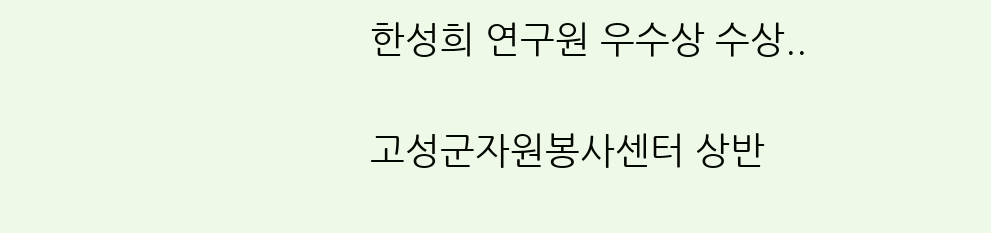한성희 연구원 우수상 수상..

고성군자원봉사센터 상반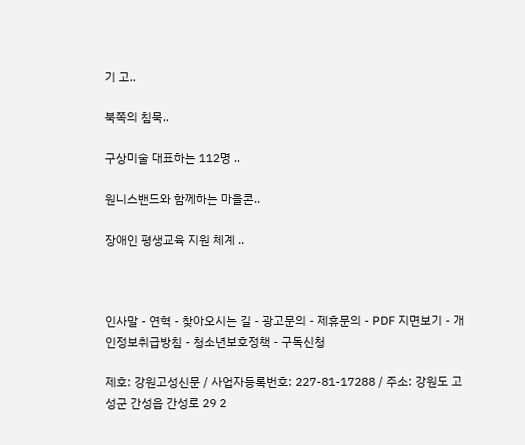기 고..

북쪽의 침묵..

구상미술 대표하는 112명 ..

원니스밴드와 함께하는 마을콘..

장애인 평생교육 지원 체계 ..



인사말 - 연혁 - 찾아오시는 길 - 광고문의 - 제휴문의 - PDF 지면보기 - 개인정보취급방침 - 청소년보호정책 - 구독신청

제호: 강원고성신문 / 사업자등록번호: 227-81-17288 / 주소: 강원도 고성군 간성읍 간성로 29 2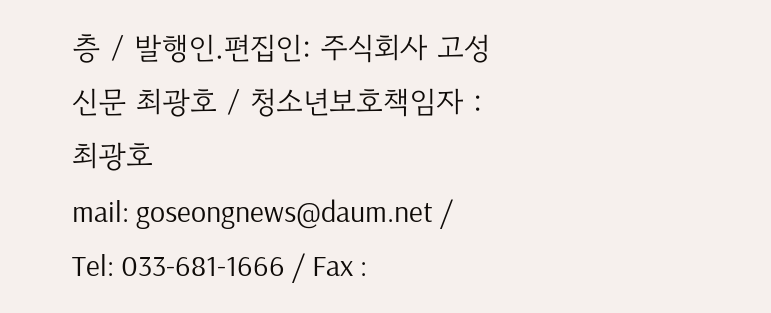층 / 발행인.편집인: 주식회사 고성신문 최광호 / 청소년보호책임자 : 최광호
mail: goseongnews@daum.net / Tel: 033-681-1666 / Fax :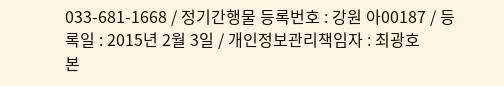033-681-1668 / 정기간행물 등록번호 : 강원 아00187 / 등록일 : 2015년 2월 3일 / 개인정보관리책임자 : 최광호
본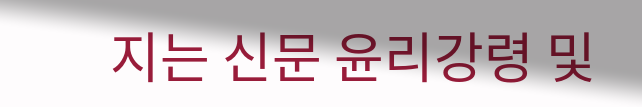지는 신문 윤리강령 및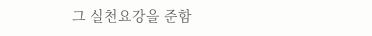그 실천요강을 준함